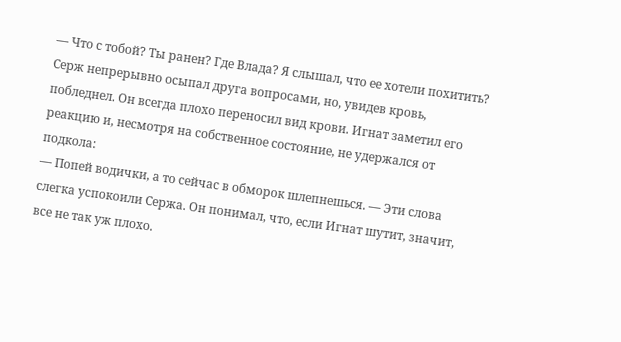— Что с тобой? Ты ранен? Где Влада? Я слышал, что ее хотели похитить?
Серж непрерывно осыпал друга вопросами, но, увидев кровь, побледнел. Он всегда плохо переносил вид крови. Игнат заметил его реакцию и, несмотря на собственное состояние, не удержался от подкола:
— Попей водички, а то сейчас в обморок шлепнешься. — Эти слова слегка успокоили Сержа. Он понимал, что, если Игнат шутит, значит, все не так уж плохо.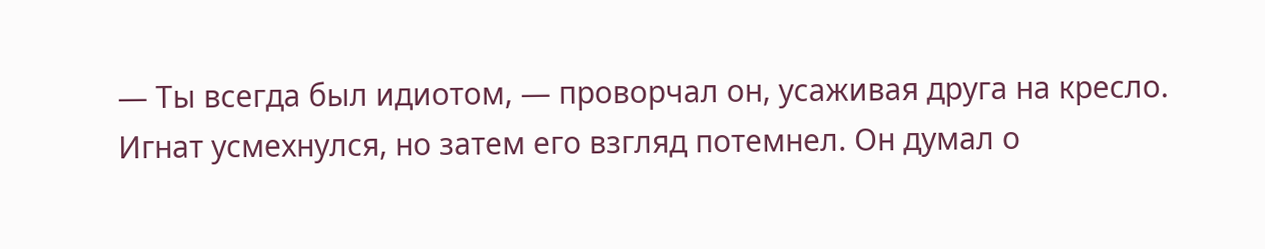— Ты всегда был идиотом, — проворчал он, усаживая друга на кресло.
Игнат усмехнулся, но затем его взгляд потемнел. Он думал о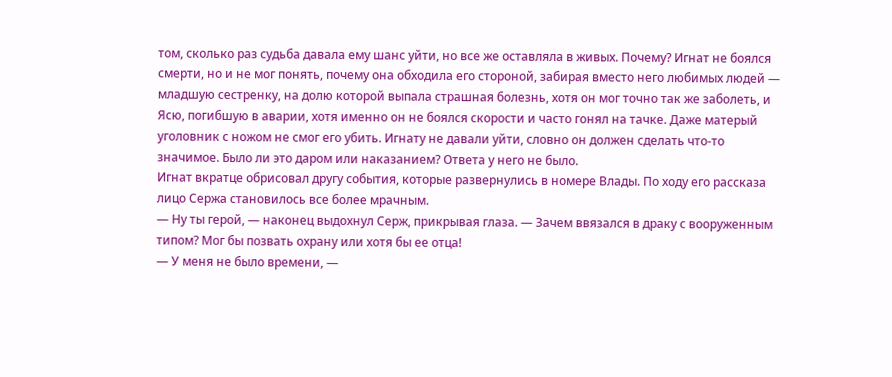том, сколько раз судьба давала ему шанс уйти, но все же оставляла в живых. Почему? Игнат не боялся смерти, но и не мог понять, почему она обходила его стороной, забирая вместо него любимых людей — младшую сестренку, на долю которой выпала страшная болезнь, хотя он мог точно так же заболеть, и Ясю, погибшую в аварии, хотя именно он не боялся скорости и часто гонял на тачке. Даже матерый уголовник с ножом не смог его убить. Игнату не давали уйти, словно он должен сделать что-то значимое. Было ли это даром или наказанием? Ответа у него не было.
Игнат вкратце обрисовал другу события, которые развернулись в номере Влады. По ходу его рассказа лицо Сержа становилось все более мрачным.
— Ну ты герой, — наконец выдохнул Серж, прикрывая глаза. — Зачем ввязался в драку с вооруженным типом? Мог бы позвать охрану или хотя бы ее отца!
— У меня не было времени, —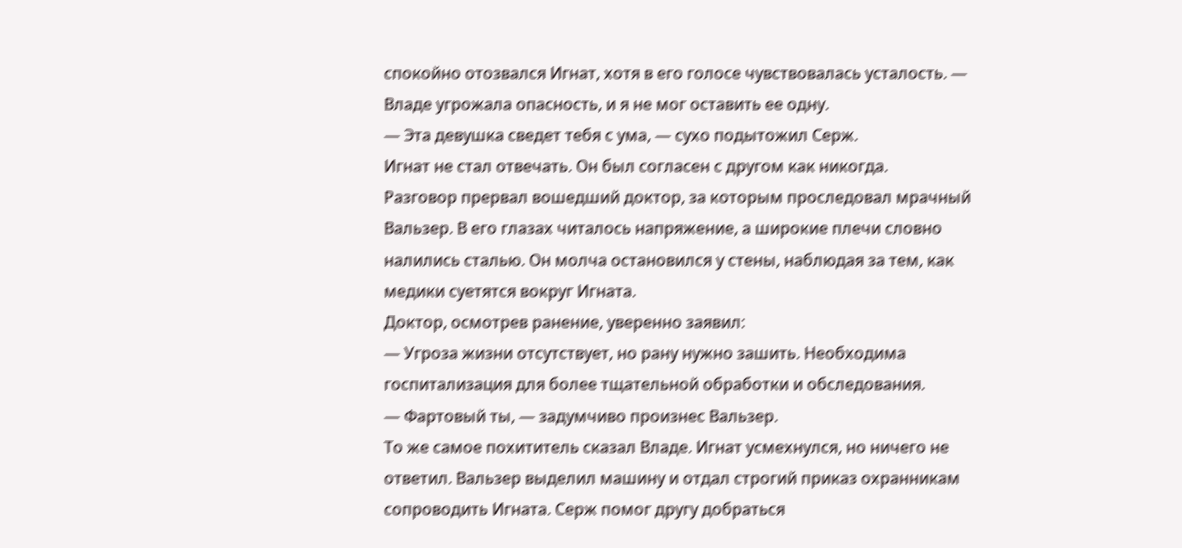спокойно отозвался Игнат, хотя в его голосе чувствовалась усталость. — Владе угрожала опасность, и я не мог оставить ее одну.
— Эта девушка сведет тебя с ума, — сухо подытожил Серж.
Игнат не стал отвечать. Он был согласен с другом как никогда.
Разговор прервал вошедший доктор, за которым проследовал мрачный Вальзер. В его глазах читалось напряжение, а широкие плечи словно налились сталью. Он молча остановился у стены, наблюдая за тем, как медики суетятся вокруг Игната.
Доктор, осмотрев ранение, уверенно заявил:
— Угроза жизни отсутствует, но рану нужно зашить. Необходима госпитализация для более тщательной обработки и обследования.
— Фартовый ты, — задумчиво произнес Вальзер.
То же самое похититель сказал Владе. Игнат усмехнулся, но ничего не ответил. Вальзер выделил машину и отдал строгий приказ охранникам сопроводить Игната. Серж помог другу добраться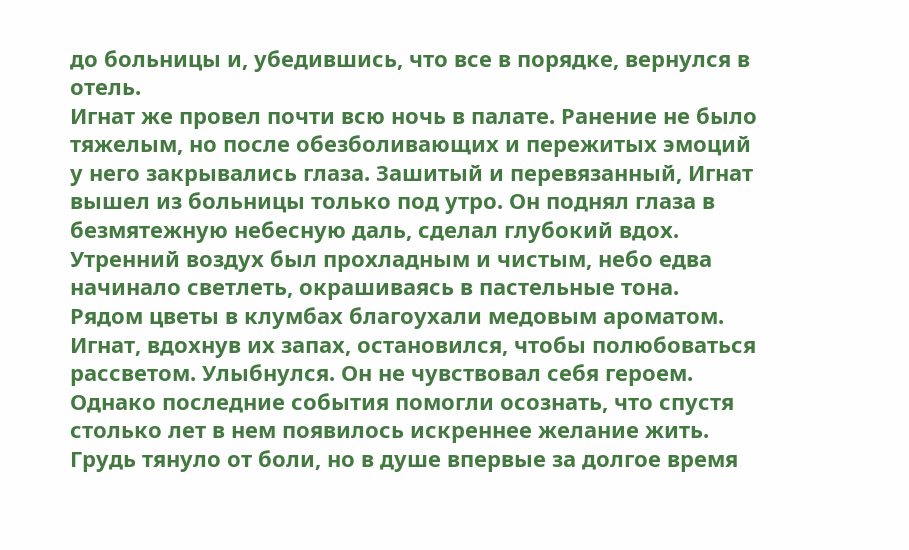до больницы и, убедившись, что все в порядке, вернулся в отель.
Игнат же провел почти всю ночь в палате. Ранение не было тяжелым, но после обезболивающих и пережитых эмоций у него закрывались глаза. Зашитый и перевязанный, Игнат вышел из больницы только под утро. Он поднял глаза в безмятежную небесную даль, сделал глубокий вдох. Утренний воздух был прохладным и чистым, небо едва начинало светлеть, окрашиваясь в пастельные тона. Рядом цветы в клумбах благоухали медовым ароматом. Игнат, вдохнув их запах, остановился, чтобы полюбоваться рассветом. Улыбнулся. Он не чувствовал себя героем. Однако последние события помогли осознать, что спустя столько лет в нем появилось искреннее желание жить.
Грудь тянуло от боли, но в душе впервые за долгое время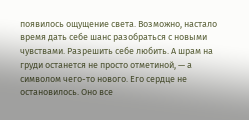появилось ощущение света. Возможно, настало время дать себе шанс разобраться с новыми чувствами. Разрешить себе любить. А шрам на груди останется не просто отметиной, — а символом чего-то нового. Его сердце не остановилось. Оно все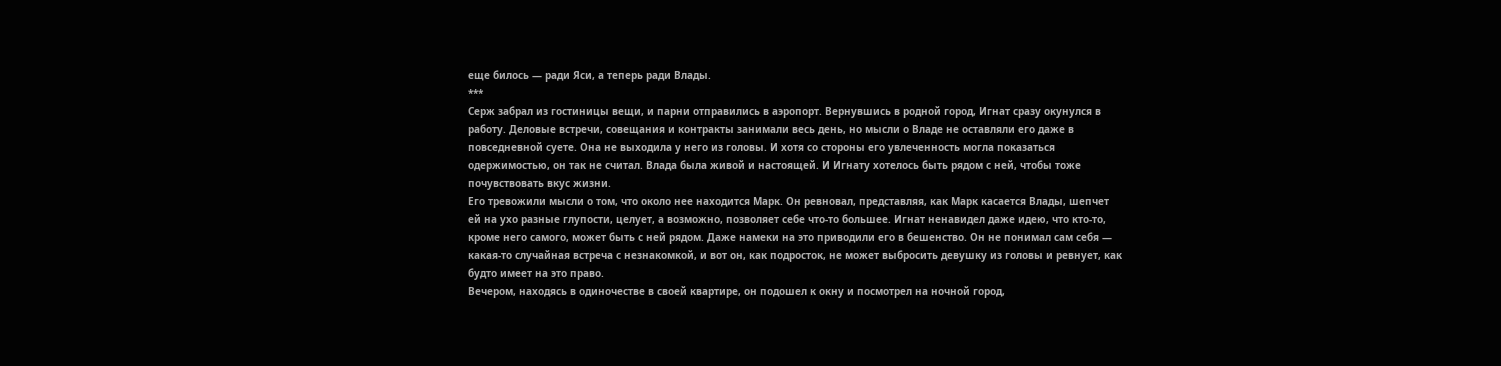еще билось — ради Яси, а теперь ради Влады.
***
Серж забрал из гостиницы вещи, и парни отправились в аэропорт. Вернувшись в родной город, Игнат сразу окунулся в работу. Деловые встречи, совещания и контракты занимали весь день, но мысли о Владе не оставляли его даже в повседневной суете. Она не выходила у него из головы. И хотя со стороны его увлеченность могла показаться одержимостью, он так не считал. Влада была живой и настоящей. И Игнату хотелось быть рядом с ней, чтобы тоже почувствовать вкус жизни.
Его тревожили мысли о том, что около нее находится Марк. Он ревновал, представляя, как Марк касается Влады, шепчет ей на ухо разные глупости, целует, а возможно, позволяет себе что-то большее. Игнат ненавидел даже идею, что кто-то, кроме него самого, может быть с ней рядом. Даже намеки на это приводили его в бешенство. Он не понимал сам себя — какая-то случайная встреча с незнакомкой, и вот он, как подросток, не может выбросить девушку из головы и ревнует, как будто имеет на это право.
Вечером, находясь в одиночестве в своей квартире, он подошел к окну и посмотрел на ночной город,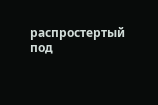распростертый под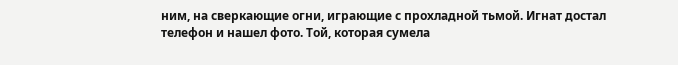ним, на сверкающие огни, играющие с прохладной тьмой. Игнат достал телефон и нашел фото. Той, которая сумела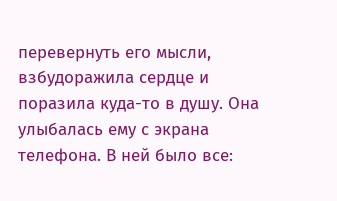перевернуть его мысли, взбудоражила сердце и поразила куда-то в душу. Она улыбалась ему с экрана телефона. В ней было все: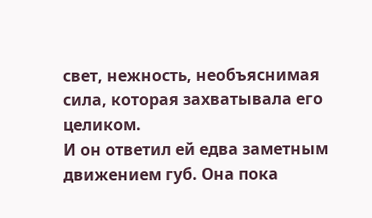свет, нежность, необъяснимая сила, которая захватывала его целиком.
И он ответил ей едва заметным движением губ. Она пока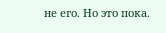не его. Но это пока.